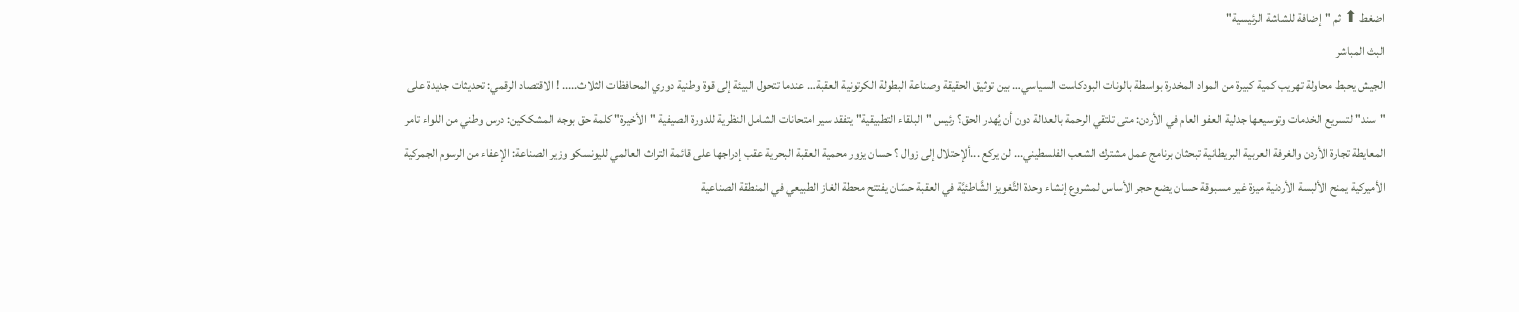اضغط ⬆ ثم "إضافة للشاشة الرئيسية"
البث المباشر
الجيش يحبط محاولة تهريب كمية كبيرة من المواد المخدرة بواسطة بالونات البودكاست السياسي… بين توثيق الحقيقة وصناعة البطولة الكرتونية العقبة… عندما تتحول البيئة إلى قوة وطنية دوري المحافظات الثلاث..... ! الاقتصاد الرقمي: تحديثات جديدة على "سند" لتسريع الخدمات وتوسيعها جدلية العفو العام في الأردن: متى تلتقي الرحمة بالعدالة دون أن يُهدر الحق؟ رئيس "البلقاء التطبيقية" يتفقد سير امتحانات الشامل النظرية للدورة الصيفية "الأخيرة" كلمة حق بوجه المشككين: درس وطني من اللواء تامر المعايطة تجارة الأردن والغرفة العربية البريطانية تبحثان برنامج عمل مشترك الشعب الفلسطيني... لن يركع ...ألإحتلال إلى زوال ؟ حسان يزور محمية العقبة البحرية عقب إدراجها على قائمة التراث العالمي لليونسكو وزير الصناعة: الإعفاء من الرسوم الجمركية الأميركية يمنح الألبسة الأردنية ميزة غير مسبوقة حسان يضع حجر الأساس لمشروع إنشاء وحدة التَّغويز الشَّاطئيَّة في العقبة حسّان يفتتح محطة الغاز الطبيعي في المنطقة الصناعية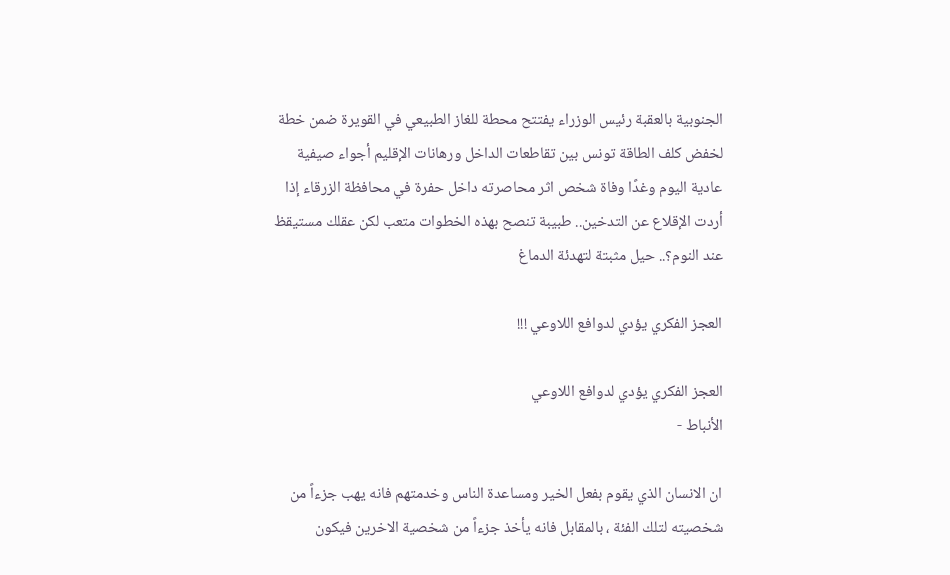الجنوبية بالعقبة رئيس الوزراء يفتتح محطة للغاز الطبيعي في القويرة ضمن خطة لخفض كلف الطاقة تونس بين تقاطعات الداخل ورهانات الإقليم أجواء صيفية عادية اليوم وغدًا وفاة شخص اثر محاصرته داخل حفرة في محافظة الزرقاء إذا أردت الإقلاع عن التدخين.. طبيبة تنصح بهذه الخطوات متعب لكن عقلك مستيقظ عند النوم؟.. حيل مثبتة لتهدئة الدماغ

العجز الفكري يؤدي لدوافع اللاوعي !!!

العجز الفكري يؤدي لدوافع اللاوعي
الأنباط -

ان الانسان الذي يقوم بفعل الخير ومساعدة الناس وخدمتهم فانه يهب جزءاً من شخصيته لتلك الفئة ، بالمقابل فانه يأخذ جزءاً من شخصية الاخرين فيكون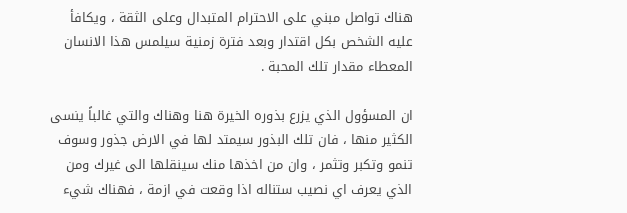هناك تواصل مبني على الاحترام المتبدال وعلى الثقة ، ويكافأ عليه الشخص بكل اقتدار وبعد فترة زمنية سيلمس هذا الانسان المعطاء مقدار تلك المحبة .

ان المسؤول الذي يزرع بذوره الخيرة هنا وهناك والتي غالباً ينسى الكثير منها ، فان تلك البذور سيمتد لها في الارض جذور وسوف تنمو وتكبر وتثمر ، وان من اخذها منك سينقلها الى غيرك ومن الذي يعرف اي نصيب ستناله اذا وقعت في ازمة ، فهناك شيء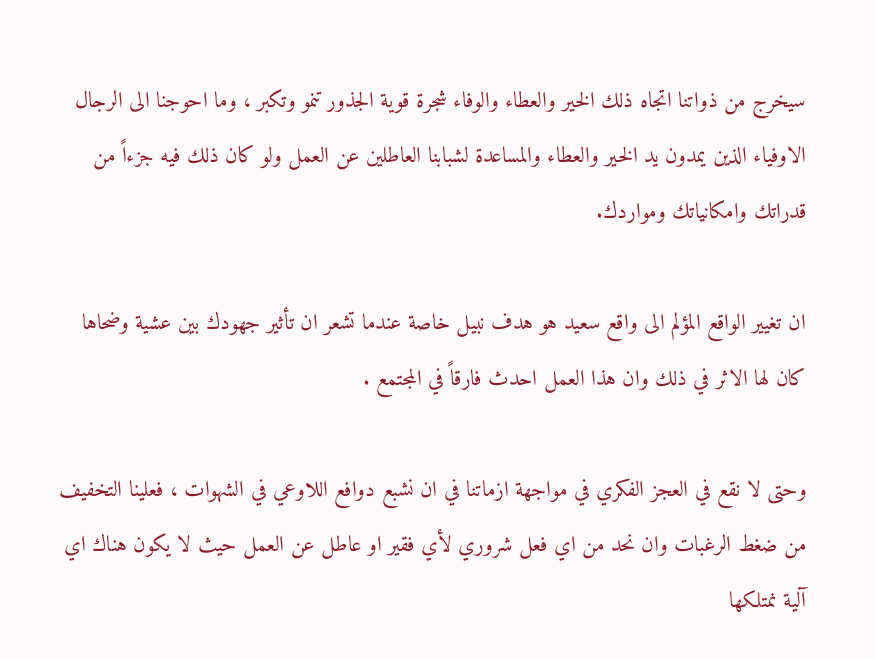سيخرج من ذواتنا اتجاه ذلك الخير والعطاء والوفاء شجرة قوية الجذور تنمو وتكبر ، وما احوجنا الى الرجال الاوفياء الذين يمدون يد الخير والعطاء والمساعدة لشبابنا العاطلين عن العمل ولو كان ذلك فيه جزءاً من قدراتك وامكانياتك ومواردك.

ان تغيير الواقع المؤلم الى واقع سعيد هو هدف نبيل خاصة عندما تشعر ان تأثير جهودك بين عشية وضحاها كان لها الاثر في ذلك وان هذا العمل احدث فارقاً في المجتمع .

وحتى لا نقع في العجز الفكري في مواجهة ازماتنا في ان نشبع دوافع اللاوعي في الشهوات ، فعلينا التخفيف من ضغط الرغبات وان نحد من اي فعل شروري لأي فقير او عاطل عن العمل حيث لا يكون هناك اي آلية نمتلكها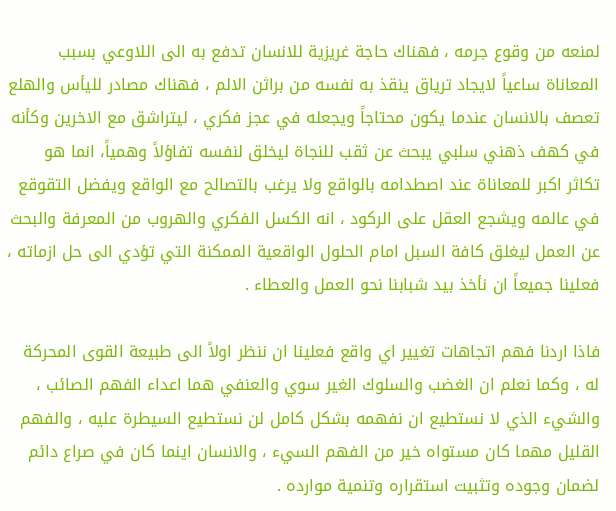لمنعه من وقوع جرمه ، فهناك حاجة غريزية للانسان تدفع به الى اللاوعي بسبب المعاناة ساعياً لايجاد ترياق ينقذ به نفسه من براثن الالم ، فهناك مصادر لليأس والهلع تعصف بالانسان عندما يكون محتاجاً ويجعله في عجز فكري ، ليتراشق مع الاخرين وكأنه في كهف ذهني سلبي يبحث عن ثقب للنجاة ليخلق لنفسه تفاؤلاً وهمياً، انما هو تكاثر اكبر للمعاناة عند اصطدامه بالواقع ولا يرغب بالتصالح مع الواقع ويفضل التقوقع في عالمه ويشجع العقل على الركود ، انه الكسل الفكري والهروب من المعرفة والبحث عن العمل ليغلق كافة السبل امام الحلول الواقعية الممكنة التي تؤدي الى حل ازماته ، فعلينا جميعاً ان نأخذ بيد شبابنا نحو العمل والعطاء .

فاذا اردنا فهم اتجاهات تغيير اي واقع فعلينا ان ننظر اولاً الى طبيعة القوى المحركة له ، وكما نعلم ان الغضب والسلوك الغير سوي والعنفي هما اعداء الفهم الصائب ، والشيء الذي لا نستطيع ان نفهمه بشكل كامل لن نستطيع السيطرة عليه ، والفهم القليل مهما كان مستواه خير من الفهم السيء ، والانسان اينما كان في صراع دائم لضمان وجوده وتثبيت استقراره وتنمية موارده .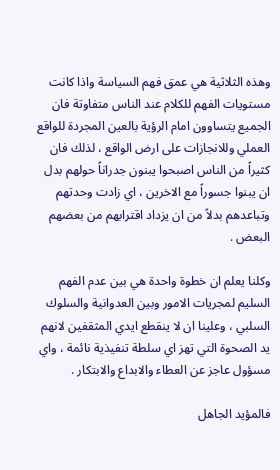وهذه الثلاثية هي عمق فهم السياسة واذا كانت مستويات الفهم للكلام عند الناس متفاوتة فان الجميع يتساوون امام الرؤية بالعين المجردة للواقع العملي وللانجازات على ارض الواقع ، لذلك فان كثيراً من الناس اصبحوا يبنون جدراناً حولهم بدل ان يبنوا جسوراً مع الاخرين ، اي زادت وحدتهم وتباعدهم بدلاً من ان يزداد اقترابهم من بعضهم البعض .

وكلنا يعلم ان خطوة واحدة هي بين عدم الفهم السليم لمجريات الامور وبين العدوانية والسلوك السلبي ، وعلينا ان لا ينقطع ايدي المثقفين لانهم يد الصحوة التي تهز اي سلطة تنفيذية نائمة ، واي مسؤول عاجز عن العطاء والابداع والابتكار .

فالمؤيد الجاهل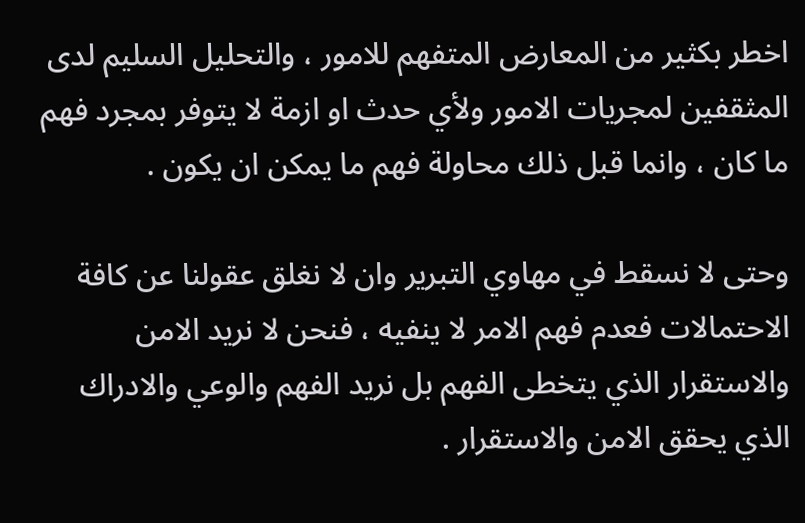اخطر بكثير من المعارض المتفهم للامور ، والتحليل السليم لدى المثقفين لمجريات الامور ولأي حدث او ازمة لا يتوفر بمجرد فهم ما كان ، وانما قبل ذلك محاولة فهم ما يمكن ان يكون .

وحتى لا نسقط في مهاوي التبرير وان لا نغلق عقولنا عن كافة الاحتمالات فعدم فهم الامر لا ينفيه ، فنحن لا نريد الامن والاستقرار الذي يتخطى الفهم بل نريد الفهم والوعي والادراك الذي يحقق الامن والاستقرار .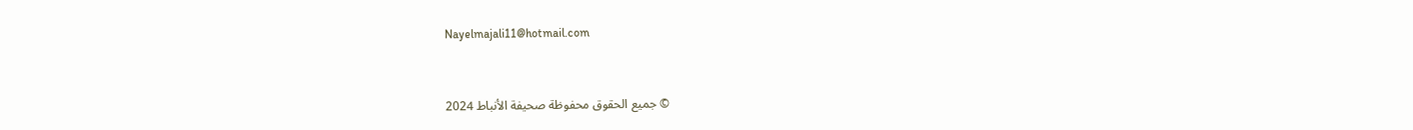Nayelmajali11@hotmail.com


© جميع الحقوق محفوظة صحيفة الأنباط 2024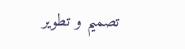تصميم و تطوير